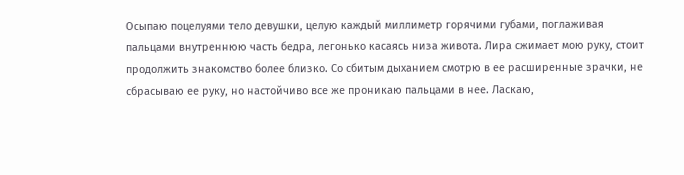Осыпаю поцелуями тело девушки, целую каждый миллиметр горячими губами, поглаживая пальцами внутреннюю часть бедра, легонько касаясь низа живота. Лира сжимает мою руку, стоит продолжить знакомство более близко. Со сбитым дыханием смотрю в ее расширенные зрачки, не сбрасываю ее руку, но настойчиво все же проникаю пальцами в нее. Ласкаю,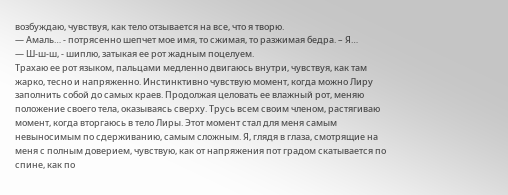возбуждаю, чувствуя, как тело отзывается на все, что я творю.
— Амаль… - потрясенно шепчет мое имя, то сжимая, то разжимая бедра. – Я…
— Ш-ш-ш, - шиплю, затыкая ее рот жадным поцелуем.
Трахаю ее рот языком, пальцами медленно двигаюсь внутри, чувствуя, как там жарко, тесно и напряженно. Инстинктивно чувствую момент, когда можно Лиру заполнить собой до самых краев. Продолжая целовать ее влажный рот, меняю положение своего тела, оказываясь сверху. Трусь всем своим членом, растягиваю момент, когда вторгаюсь в тело Лиры. Этот момент стал для меня самым невыносимым по сдерживанию, самым сложным. Я, глядя в глаза, смотрящие на меня с полным доверием, чувствую, как от напряжения пот градом скатывается по спине, как по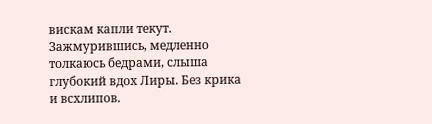вискам капли текут. Зажмурившись, медленно толкаюсь бедрами, слыша глубокий вдох Лиры. Без крика и всхлипов.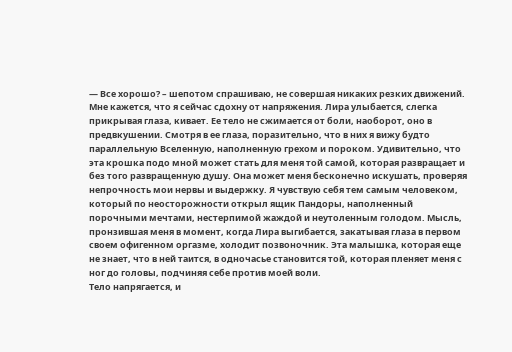— Все хорошо? – шепотом спрашиваю, не совершая никаких резких движений.
Мне кажется, что я сейчас сдохну от напряжения. Лира улыбается, слегка прикрывая глаза, кивает. Ее тело не сжимается от боли, наоборот, оно в предвкушении. Смотря в ее глаза, поразительно, что в них я вижу будто параллельную Вселенную, наполненную грехом и пороком. Удивительно, что эта крошка подо мной может стать для меня той самой, которая развращает и без того развращенную душу. Она может меня бесконечно искушать, проверяя непрочность мои нервы и выдержку. Я чувствую себя тем самым человеком, который по неосторожности открыл ящик Пандоры, наполненный порочными мечтами, нестерпимой жаждой и неутоленным голодом. Мысль, пронзившая меня в момент, когда Лира выгибается, закатывая глаза в первом своем офигенном оргазме, холодит позвоночник. Эта малышка, которая еще не знает, что в ней таится, в одночасье становится той, которая пленяет меня с ног до головы, подчиняя себе против моей воли.
Тело напрягается, и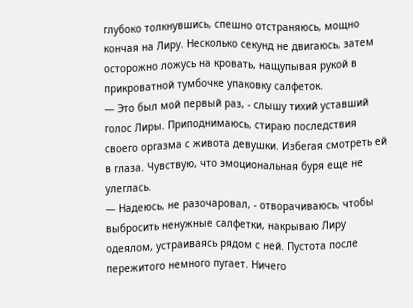глубоко толкнувшись, спешно отстраняюсь, мощно кончая на Лиру. Несколько секунд не двигаюсь, затем осторожно ложусь на кровать, нащупывая рукой в прикроватной тумбочке упаковку салфеток.
— Это был мой первый раз, - слышу тихий уставший голос Лиры. Приподнимаюсь, стираю последствия своего оргазма с живота девушки. Избегая смотреть ей в глаза. Чувствую, что эмоциональная буря еще не улеглась.
— Надеюсь, не разочаровал, - отворачиваюсь, чтобы выбросить ненужные салфетки, накрываю Лиру одеялом, устраиваясь рядом с ней. Пустота после пережитого немного пугает. Ничего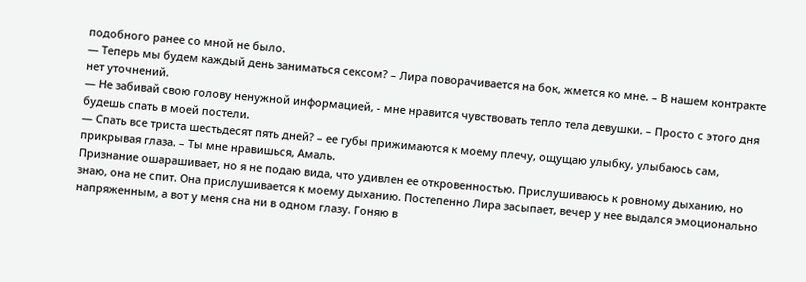подобного ранее со мной не было.
— Теперь мы будем каждый день заниматься сексом? – Лира поворачивается на бок, жмется ко мне. – В нашем контракте нет уточнений.
— Не забивай свою голову ненужной информацией, - мне нравится чувствовать тепло тела девушки. – Просто с этого дня будешь спать в моей постели.
— Спать все триста шестьдесят пять дней? – ее губы прижимаются к моему плечу, ощущаю улыбку, улыбаюсь сам, прикрывая глаза. – Ты мне нравишься, Амаль.
Признание ошарашивает, но я не подаю вида, что удивлен ее откровенностью. Прислушиваюсь к ровному дыханию, но знаю, она не спит. Она прислушивается к моему дыханию. Постепенно Лира засыпает, вечер у нее выдался эмоционально напряженным, а вот у меня сна ни в одном глазу. Гоняю в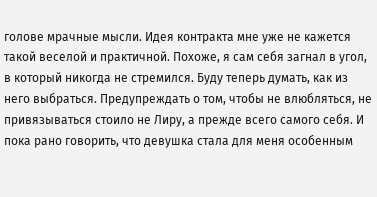голове мрачные мысли. Идея контракта мне уже не кажется такой веселой и практичной. Похоже, я сам себя загнал в угол, в который никогда не стремился. Буду теперь думать, как из него выбраться. Предупреждать о том, чтобы не влюбляться, не привязываться стоило не Лиру, а прежде всего самого себя. И пока рано говорить, что девушка стала для меня особенным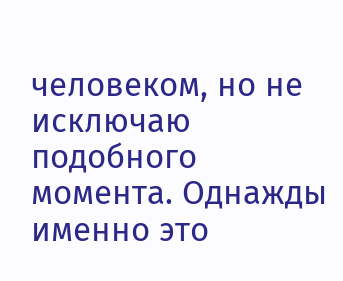человеком, но не исключаю подобного момента. Однажды именно это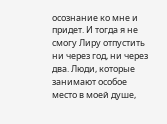осознание ко мне и придет. И тогда я не смогу Лиру отпустить ни через год, ни через два. Люди, которые занимают особое место в моей душе,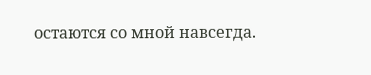остаются со мной навсегда.